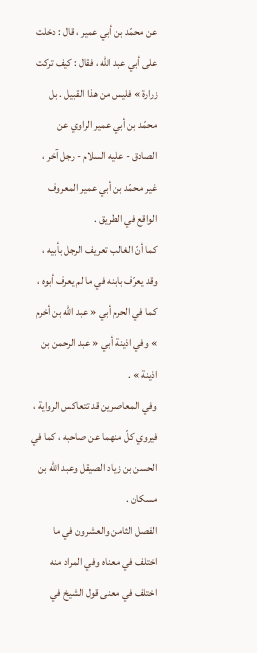عن محمّد بن أبي عمير ، قال : دخلت على أبي عبد اللّه ، فقال : كيف تركت زرارة » فليس من هذا القبيل . بل محمّد بن أبي عمير الراوي عن الصادق - عليه السلام - رجل آخر ، غير محمّد بن أبي عمير المعروف الواقع في الطريق .
كما أنّ الغالب تعريف الرجل بأبيه ، وقد يعرّف بابنه في ما لم يعرف أبوه ، كما في الحرم أبي « عبد اللّه بن أخرم » وفي اذينة أبي « عبد الرحمن بن اذينة » .
وفي المعاصرين قد تتعاكس الرواية ، فيروي كلّ منهما عن صاحبه ، كما في الحسن بن زياد الصيقل وعبد اللّه بن مسكان .
الفصل الثامن والعشرون في ما اختلف في معناه وفي المراد منه
اختلف في معنى قول الشيخ في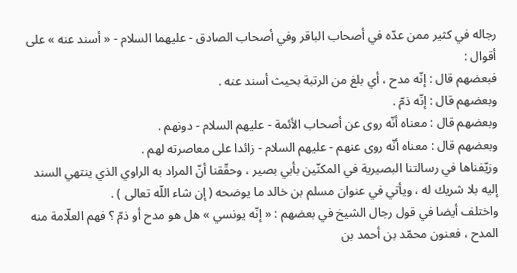رجاله في كثير ممن عدّه في أصحاب الباقر وفي أصحاب الصادق - عليهما السلام - « أسند عنه » على أقوال :
فبعضهم قال : إنّه مدح ، أي بلغ من الرتبة بحيث أسند عنه .
وبعضهم قال : إنّه ذمّ .
وبعضهم قال : معناه أنّه روى عن أصحاب الأئمة - عليهم السلام - دونهم .
وبعضهم قال : معناه أنّه روى عنهم - عليهم السلام - زائدا على معاصرته لهم .
وزيّفناها في رسالتنا البصيرية في المكنّين بأبي بصير ، وحقّقنا أنّ المراد به الراوي الذي ينتهي السند إليه بلا شريك له ، ويأتي في عنوان مسلم بن خالد ما يوضحه ( إن شاء اللّه تعالى ) .
واختلف أيضا في قول رجال الشيخ في بعضهم : « إنّه يونسي » هل هو مدح أو ذمّ ؟ فهم العلّامة منه المدح ، فعنون محمّد بن أحمد بن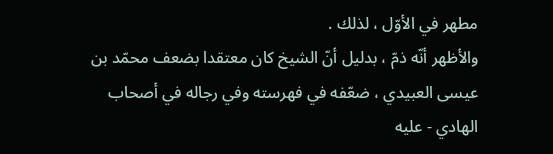مطهر في الأوّل ، لذلك .
والأظهر أنّه ذمّ ، بدليل أنّ الشيخ كان معتقدا بضعف محمّد بن عيسى العبيدي ، ضعّفه في فهرسته وفي رجاله في أصحاب الهادي - عليه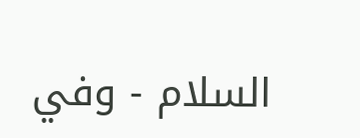السلام - وفي